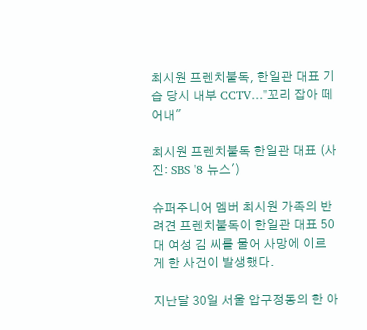최시원 프렌치불독, 한일관 대표 기습 당시 내부 CCTV…"꼬리 잡아 떼어내"

최시원 프렌치불독 한일관 대표 (사진: SBS '8 뉴스')

슈퍼주니어 멤버 최시원 가족의 반려견 프렌치불독이 한일관 대표 50대 여성 김 씨를 물어 사망에 이르게 한 사건이 발생했다.

지난달 30일 서울 압구정동의 한 아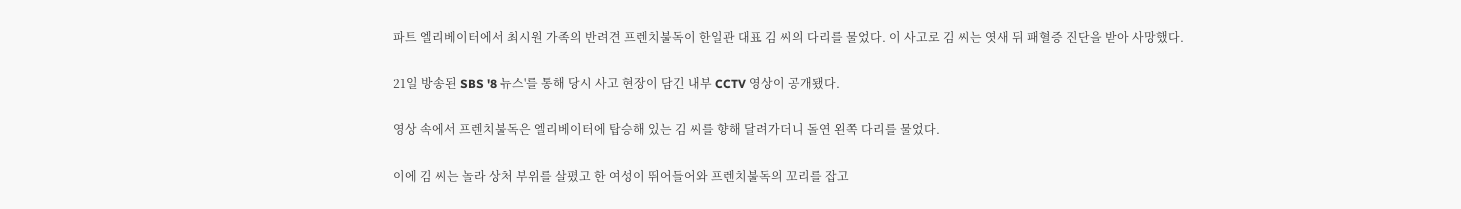파트 엘리베이터에서 최시원 가족의 반려견 프렌치불독이 한일관 대표 김 씨의 다리를 물었다. 이 사고로 김 씨는 엿새 뒤 패혈증 진단을 받아 사망했다.

21일 방송된 SBS '8 뉴스'를 통해 당시 사고 현장이 담긴 내부 CCTV 영상이 공개됐다.

영상 속에서 프렌치불독은 엘리베이터에 탑승해 있는 김 씨를 향해 달려가더니 돌연 왼쪽 다리를 물었다.

이에 김 씨는 놀라 상처 부위를 살폈고 한 여성이 뛰어들어와 프렌치불독의 꼬리를 잡고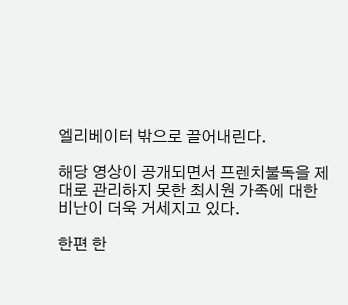엘리베이터 밖으로 끌어내린다.

해당 영상이 공개되면서 프렌치불독을 제대로 관리하지 못한 최시원 가족에 대한 비난이 더욱 거세지고 있다.

한편 한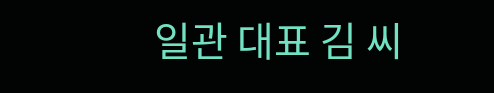일관 대표 김 씨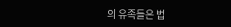의 유족들은 법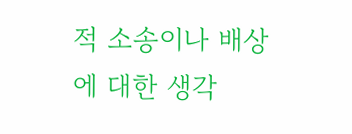적 소송이나 배상에 대한 생각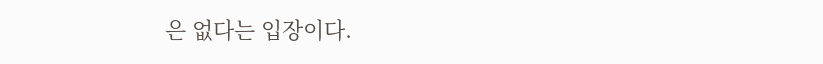은 없다는 입장이다.